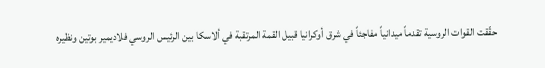حقّقت القوات الروسية تقدماً ميدانياً مفاجئاً في شرق أوكرانيا قبيل القمة المرتقبة في ألاسكا بين الرئيس الروسي فلاديمير بوتين ونظيره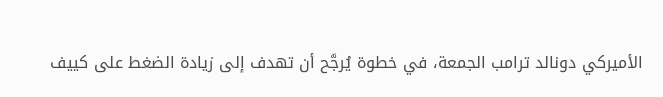الأميركي دونالد ترامب الجمعة، في خطوة يُرجَّح أن تهدف إلى زيادة الضغط على كييف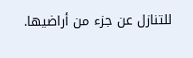للتنازل عن جزء من أراضيها.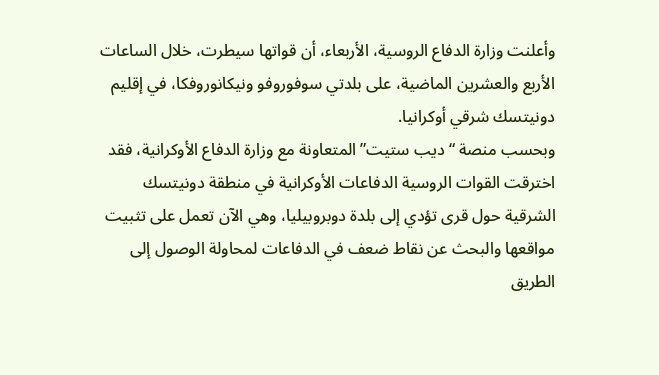وأعلنت وزارة الدفاع الروسية، الأربعاء، أن قواتها سيطرت، خلال الساعات الأربع والعشرين الماضية، على بلدتي سوفوروفو ونيكانوروفكا، في إقليم دونيتسك شرقي أوكرانيا.
وبحسب منصة “ديب ستيت” المتعاونة مع وزارة الدفاع الأوكرانية، فقد اخترقت القوات الروسية الدفاعات الأوكرانية في منطقة دونيتسك الشرقية حول قرى تؤدي إلى بلدة دوبروبيليا، وهي الآن تعمل على تثبيت مواقعها والبحث عن نقاط ضعف في الدفاعات لمحاولة الوصول إلى الطريق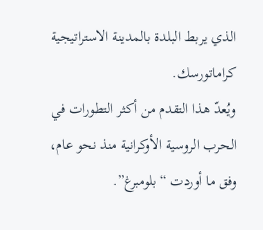الذي يربط البلدة بالمدينة الاستراتيجية كراماتورسك.
ويُعدّ هذا التقدم من أكثر التطورات في الحرب الروسية الأوكرانية منذ نحو عام، وفق ما أوردت “بلومبرغ”.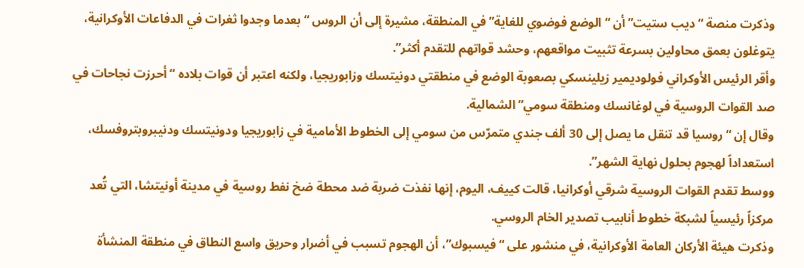وذكرت منصة “ديب ستيت” أن “الوضع فوضوي للغاية” في المنطقة، مشيرة إلى أن الروس “بعدما وجدوا ثغرات في الدفاعات الأوكرانية، يتوغلون بعمق محاولين بسرعة تثبيت مواقعهم، وحشد قواتهم للتقدم أكثر”.
وأقر الرئيس الأوكراني فولوديمير زيلينسكي بصعوبة الوضع في منطقتي دونيتسك وزابوريجيا، ولكنه اعتبر أن قوات بلاده “أحرزت نجاحات في صد القوات الروسية في لوغانسك ومنطقة سومي” الشمالية.
وقال إن “روسيا قد تنقل ما يصل إلى 30 ألف جندي متمرّس من سومي إلى الخطوط الأمامية في زابوريجيا ودونيتسك ودنيبروبتروفسك، استعداداً لهجوم بحلول نهاية الشهر”.
ووسط تقدم القوات الروسية شرقي أوكرانيا، قالت كييف، اليوم، إنها نفذت ضربة ضد محطة ضخ نفط روسية في مدينة أونيتشا، التي تُعد مركزاً رئيسياً لشبكة خطوط أنابيب تصدير الخام الروسي.
وذكرت هيئة الأركان العامة الأوكرانية، في منشور على “فيسبوك”، أن الهجوم تسبب في أضرار وحريق واسع النطاق في منطقة المنشأة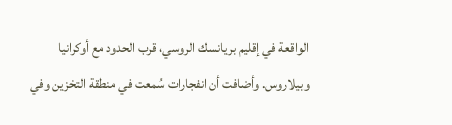الواقعة في إقليم بريانسك الروسي، قرب الحدود مع أوكرانيا وبيلاروس. وأضافت أن انفجارات سُمعت في منطقة التخزين وفي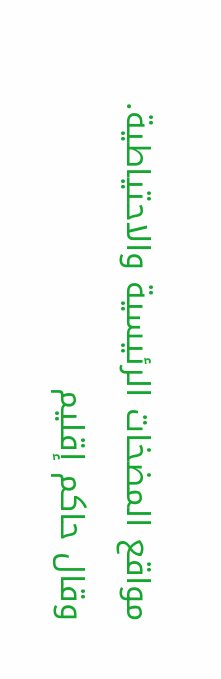مواقع المضخات الرئيسية والاحتياطية.
وقال حاكم إقليم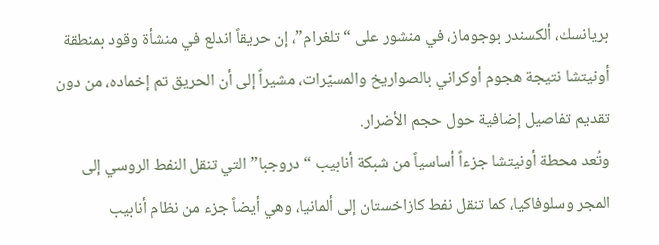بريانسك، ألكسندر بوجوماز، في منشور على “تلغرام”، إن حريقاً اندلع في منشأة وقود بمنطقة أونيتشا نتيجة هجوم أوكراني بالصواريخ والمسيّرات، مشيراً إلى أن الحريق تم إخماده، من دون تقديم تفاصيل إضافية حول حجم الأضرار.
وتُعد محطة أونيتشا جزءاً أساسياً من شبكة أنابيب “دروجبا” التي تنقل النفط الروسي إلى المجر وسلوفاكيا، كما تنقل نفط كازاخستان إلى ألمانيا، وهي أيضاً جزء من نظام أنابيب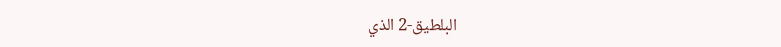البلطيق-2 الذي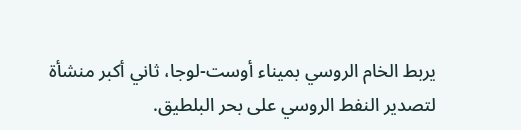يربط الخام الروسي بميناء أوست-لوجا، ثاني أكبر منشأة لتصدير النفط الروسي على بحر البلطيق.